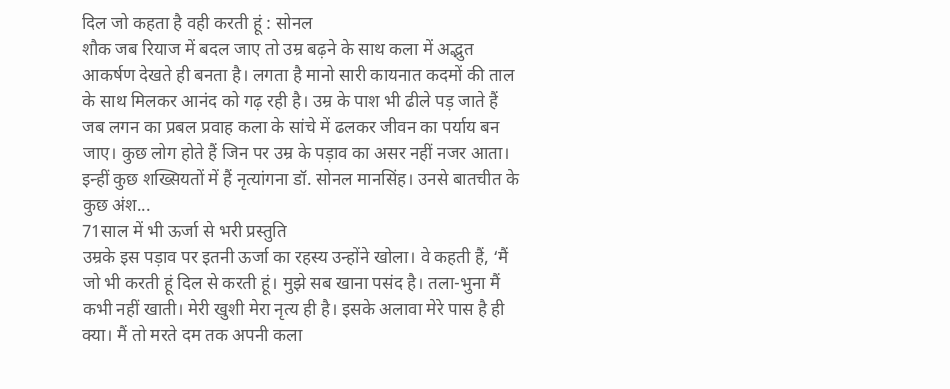दिल जो कहता है वही करती हूं : सोनल
शौक जब रियाज में बदल जाए तो उम्र बढ़ने के साथ कला में अद्भुत आकर्षण देखते ही बनता है। लगता है मानो सारी कायनात कदमों की ताल के साथ मिलकर आनंद को गढ़ रही है। उम्र के पाश भी ढीले पड़ जाते हैं जब लगन का प्रबल प्रवाह कला के सांचे में ढलकर जीवन का पर्याय बन जाए। कुछ लोग होते हैं जिन पर उम्र के पड़ाव का असर नहीं नजर आता। इन्हीं कुछ शख्सियतों में हैं नृत्यांगना डॉ. सोनल मानसिंह। उनसे बातचीत के कुछ अंश...
71साल में भी ऊर्जा से भरी प्रस्तुति
उम्रके इस पड़ाव पर इतनी ऊर्जा का रहस्य उन्होंने खोला। वे कहती हैं, ‘मैं जो भी करती हूं दिल से करती हूं। मुझे सब खाना पसंद है। तला-भुना मैं कभी नहीं खाती। मेरी खुशी मेरा नृत्य ही है। इसके अलावा मेरे पास है ही क्या। मैं तो मरते दम तक अपनी कला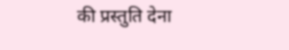की प्रस्तुति देना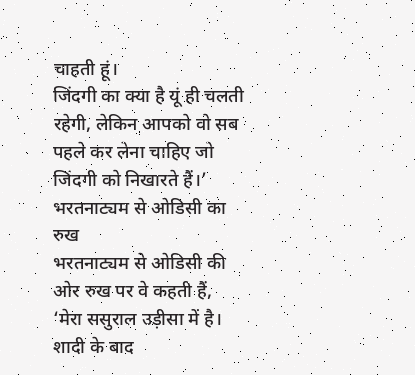चाहती हूं।
जिंदगी का क्या है यूं ही चलती रहेगी, लेकिन आपको वो सब पहले कर लेना चाहिए जो जिंदगी को निखारते हैं।’
भरतनाट्यम से ओडिसी का रुख
भरतनाट्यम से ओडिसी की ओर रुख पर वे कहती हैं, ‘मेरा ससुराल उड़ीसा में है। शादी के बाद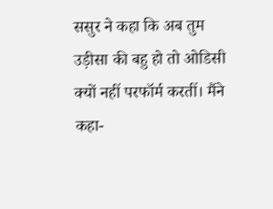ससुर ने कहा कि अब तुम उड़ीसा की बहु हो तो ओडिसी क्यों नहीं परफॉर्म करतीं। मैंने कहा-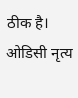ठीक है। ओडिसी नृत्य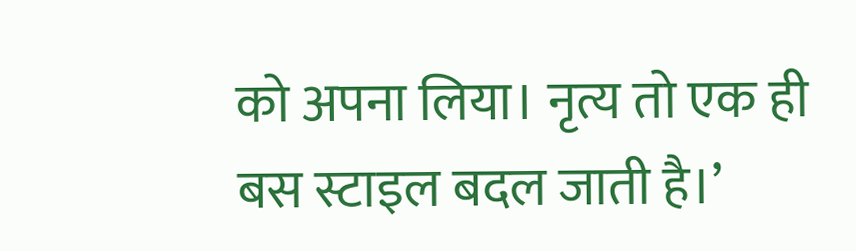को अपना लिया। नृत्य तो एक ही बस स्टाइल बदल जाती है।’